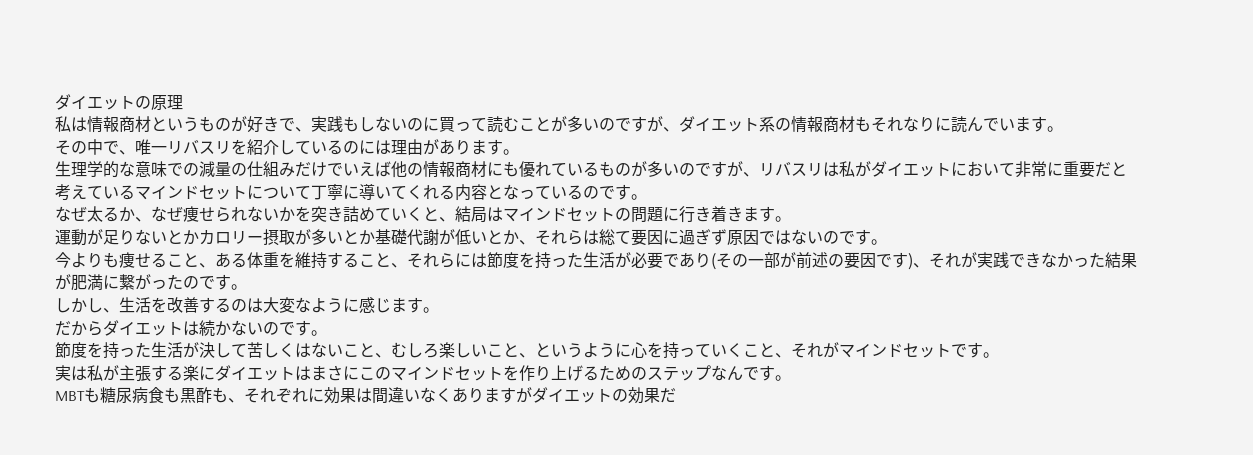ダイエットの原理
私は情報商材というものが好きで、実践もしないのに買って読むことが多いのですが、ダイエット系の情報商材もそれなりに読んでいます。
その中で、唯一リバスリを紹介しているのには理由があります。
生理学的な意味での減量の仕組みだけでいえば他の情報商材にも優れているものが多いのですが、リバスリは私がダイエットにおいて非常に重要だと考えているマインドセットについて丁寧に導いてくれる内容となっているのです。
なぜ太るか、なぜ痩せられないかを突き詰めていくと、結局はマインドセットの問題に行き着きます。
運動が足りないとかカロリー摂取が多いとか基礎代謝が低いとか、それらは総て要因に過ぎず原因ではないのです。
今よりも痩せること、ある体重を維持すること、それらには節度を持った生活が必要であり(その一部が前述の要因です)、それが実践できなかった結果が肥満に繋がったのです。
しかし、生活を改善するのは大変なように感じます。
だからダイエットは続かないのです。
節度を持った生活が決して苦しくはないこと、むしろ楽しいこと、というように心を持っていくこと、それがマインドセットです。
実は私が主張する楽にダイエットはまさにこのマインドセットを作り上げるためのステップなんです。
MBTも糖尿病食も黒酢も、それぞれに効果は間違いなくありますがダイエットの効果だ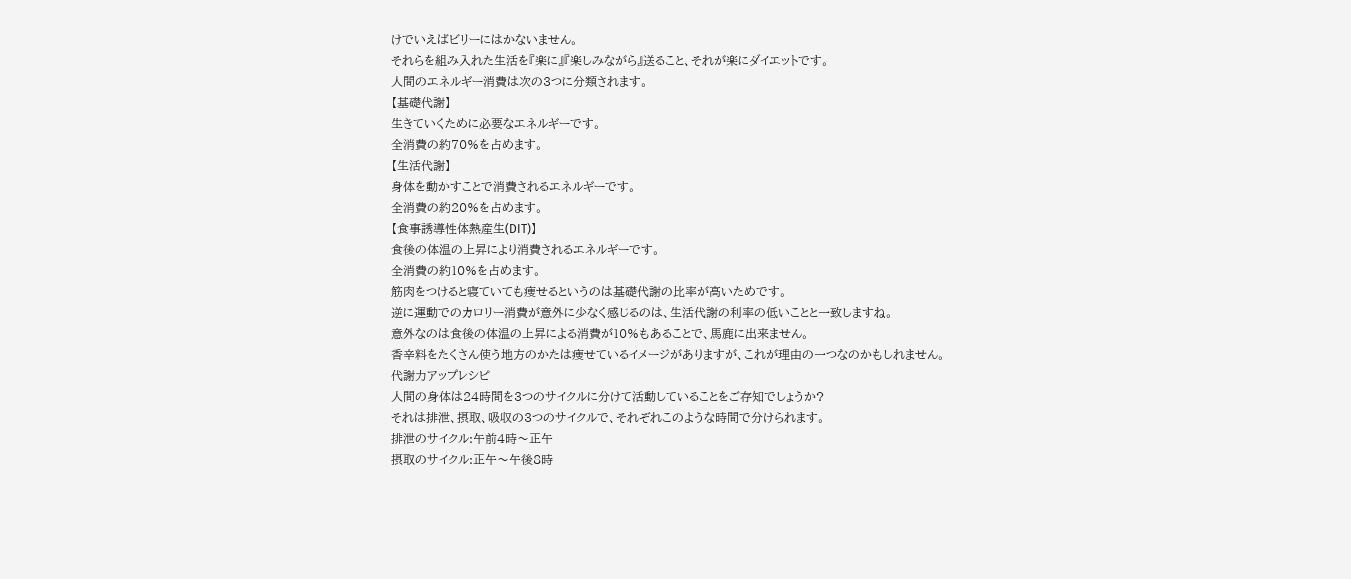けでいえばビリーにはかないません。
それらを組み入れた生活を『楽に』『楽しみながら』送ること、それが楽にダイエットです。
人間のエネルギー消費は次の3つに分類されます。
【基礎代謝】
生きていくために必要なエネルギーです。
全消費の約70%を占めます。
【生活代謝】
身体を動かすことで消費されるエネルギーです。
全消費の約20%を占めます。
【食事誘導性体熱産生(DIT)】
食後の体温の上昇により消費されるエネルギーです。
全消費の約10%を占めます。
筋肉をつけると寝ていても痩せるというのは基礎代謝の比率が高いためです。
逆に運動でのカロリー消費が意外に少なく感じるのは、生活代謝の利率の低いことと一致しますね。
意外なのは食後の体温の上昇による消費が10%もあることで、馬鹿に出来ません。
香辛料をたくさん使う地方のかたは痩せているイメージがありますが、これが理由の一つなのかもしれません。
代謝力アップレシピ
人間の身体は24時間を3つのサイクルに分けて活動していることをご存知でしょうか?
それは排泄、摂取、吸収の3つのサイクルで、それぞれこのような時間で分けられます。
排泄のサイクル:午前4時〜正午
摂取のサイクル:正午〜午後8時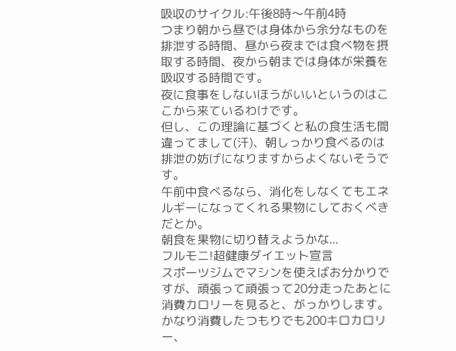吸収のサイクル:午後8時〜午前4時
つまり朝から昼では身体から余分なものを排泄する時間、昼から夜までは食べ物を摂取する時間、夜から朝までは身体が栄養を吸収する時間です。
夜に食事をしないほうがいいというのはここから来ているわけです。
但し、この理論に基づくと私の食生活も間違ってまして(汗)、朝しっかり食べるのは排泄の妨げになりますからよくないそうです。
午前中食べるなら、消化をしなくてもエネルギーになってくれる果物にしておくべきだとか。
朝食を果物に切り替えようかな...
フルモニ!超健康ダイエット宣言
スポーツジムでマシンを使えばお分かりですが、頑張って頑張って20分走ったあとに消費カロリーを見ると、がっかりします。
かなり消費したつもりでも200キロカロリー、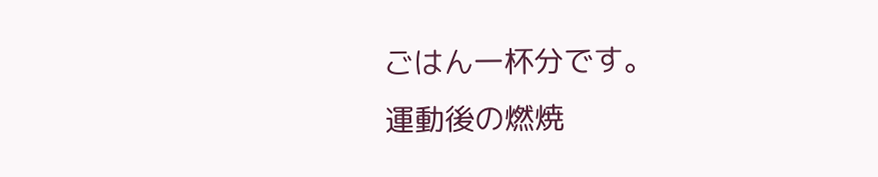ごはん一杯分です。
運動後の燃焼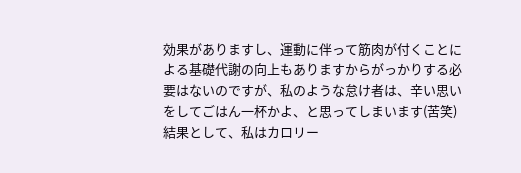効果がありますし、運動に伴って筋肉が付くことによる基礎代謝の向上もありますからがっかりする必要はないのですが、私のような怠け者は、辛い思いをしてごはん一杯かよ、と思ってしまいます(苦笑)
結果として、私はカロリー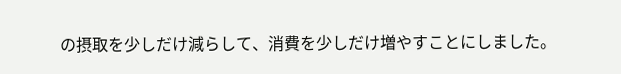の摂取を少しだけ減らして、消費を少しだけ増やすことにしました。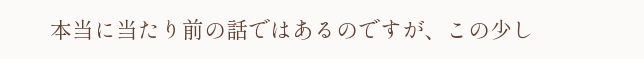本当に当たり前の話ではあるのですが、この少し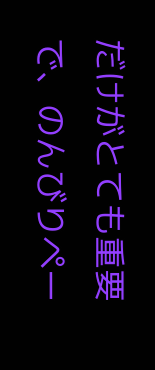だけがとても重要で、のんびりペー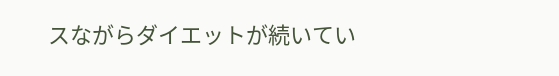スながらダイエットが続いてい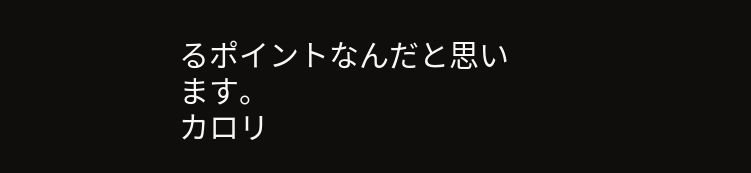るポイントなんだと思います。
カロリ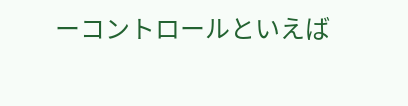ーコントロールといえば